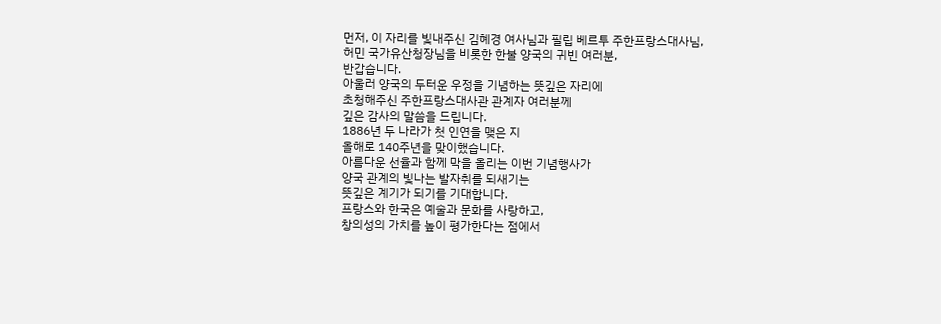먼저, 이 자리를 빛내주신 김혜경 여사님과 필립 베르투 주한프랑스대사님,
허민 국가유산청장님을 비롯한 한불 양국의 귀빈 여러분,
반갑습니다.
아울러 양국의 두터운 우정을 기념하는 뜻깊은 자리에
초청해주신 주한프랑스대사관 관계자 여러분께
깊은 감사의 말씀을 드립니다.
1886년 두 나라가 첫 인연을 맺은 지
올해로 140주년을 맞이했습니다.
아름다운 선율과 함께 막을 올리는 이번 기념행사가
양국 관계의 빛나는 발자취를 되새기는
뜻깊은 계기가 되기를 기대합니다.
프랑스와 한국은 예술과 문화를 사랑하고,
창의성의 가치를 높이 평가한다는 점에서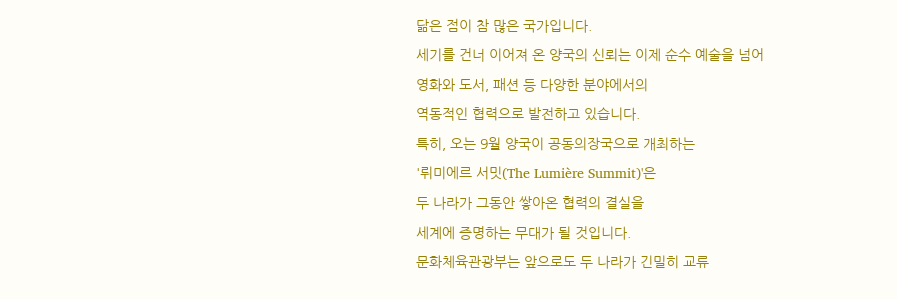닮은 점이 참 많은 국가입니다.
세기를 건너 이어져 온 양국의 신뢰는 이제 순수 예술을 넘어
영화와 도서, 패션 등 다양한 분야에서의
역동적인 협력으로 발전하고 있습니다.
특히, 오는 9월 양국이 공동의장국으로 개최하는
'뤼미에르 서밋(The Lumière Summit)'은
두 나라가 그동안 쌓아온 협력의 결실을
세계에 증명하는 무대가 될 것입니다.
문화체육관광부는 앞으로도 두 나라가 긴밀히 교류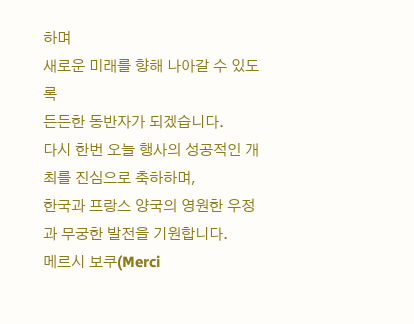하며
새로운 미래를 향해 나아갈 수 있도록
든든한 동반자가 되겠습니다.
다시 한번 오늘 행사의 성공적인 개최를 진심으로 축하하며,
한국과 프랑스 양국의 영원한 우정과 무궁한 발전을 기원합니다.
메르시 보쿠(Merci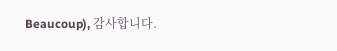Beaucoup), 감사합니다.